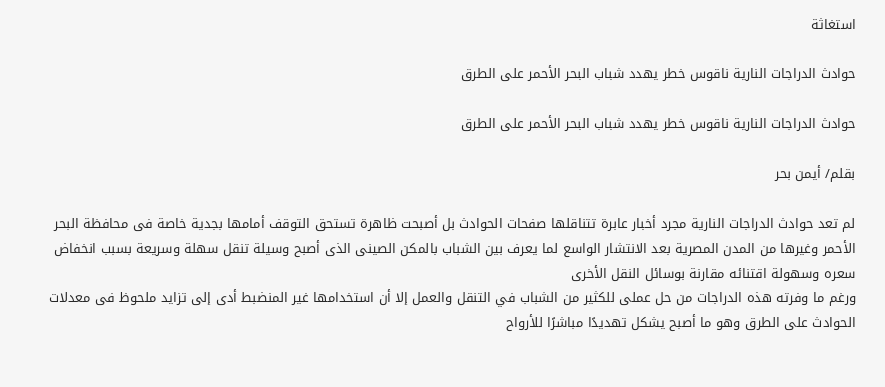استغاثة

حوادث الدراجات النارية ناقوس خطر يهدد شباب البحر الأحمر على الطرق

حوادث الدراجات النارية ناقوس خطر يهدد شباب البحر الأحمر على الطرق

بقلم/ أيمن بحر

لم تعد حوادث الدراجات النارية مجرد أخبار عابرة تتناقلها صفحات الحوادث بل أصبحت ظاهرة تستحق التوقف أمامها بجدية خاصة فى محافظة البحر الأحمر وغيرها من المدن المصرية بعد الانتشار الواسع لما يعرف بين الشباب بالمكن الصينى الذى أصبح وسيلة تنقل سهلة وسريعة بسبب انخفاض سعره وسهولة اقتنائه مقارنة بوسائل النقل الأخرى
ورغم ما وفرته هذه الدراجات من حل عملى للكثير من الشباب في التنقل والعمل إلا أن استخدامها غير المنضبط أدى إلى تزايد ملحوظ فى معدلات الحوادث على الطرق وهو ما أصبح يشكل تهديدًا مباشرًا للأرواح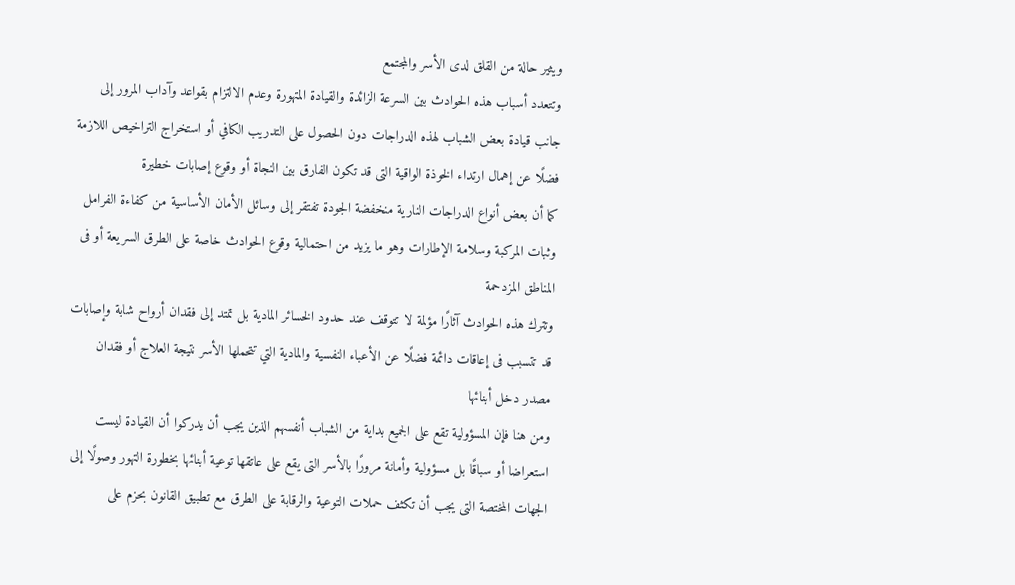ويثير حالة من القلق لدى الأسر والمجتمع
وتتعدد أسباب هذه الحوادث بين السرعة الزائدة والقيادة المتهورة وعدم الالتزام بقواعد وآداب المرور إلى جانب قيادة بعض الشباب لهذه الدراجات دون الحصول على التدريب الكافي أو استخراج التراخيص اللازمة فضلًا عن إهمال ارتداء الخوذة الواقية التى قد تكون الفارق بين النجاة أو وقوع إصابات خطيرة
كما أن بعض أنواع الدراجات النارية منخفضة الجودة تفتقر إلى وسائل الأمان الأساسية من كفاءة الفرامل وثبات المركبة وسلامة الإطارات وهو ما يزيد من احتمالية وقوع الحوادث خاصة على الطرق السريعة أو فى المناطق المزدحمة
وتترك هذه الحوادث آثارًا مؤلمة لا تتوقف عند حدود الخسائر المادية بل تمتد إلى فقدان أرواح شابة وإصابات قد تتسبب فى إعاقات دائمة فضلًا عن الأعباء النفسية والمادية التي تتحملها الأسر نتيجة العلاج أو فقدان مصدر دخل أبنائها
ومن هنا فإن المسؤولية تقع على الجميع بداية من الشباب أنفسهم الذين يجب أن يدركوا أن القيادة ليست استعراضا أو سباقًا بل مسؤولية وأمانة مرورًا بالأسر التى يقع على عاتقها توعية أبنائها بخطورة التهور وصولًا إلى الجهات المختصة التى يجب أن تكثف حملات التوعية والرقابة على الطرق مع تطبيق القانون بحزم على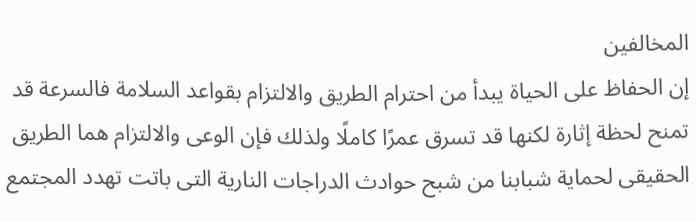المخالفين
إن الحفاظ على الحياة يبدأ من احترام الطريق والالتزام بقواعد السلامة فالسرعة قد تمنح لحظة إثارة لكنها قد تسرق عمرًا كاملًا ولذلك فإن الوعى والالتزام هما الطريق الحقيقى لحماية شبابنا من شبح حوادث الدراجات النارية التى باتت تهدد المجتمع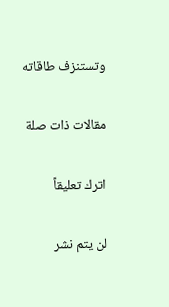وتستنزف طاقاته

مقالات ذات صلة

اترك تعليقاً

لن يتم نشر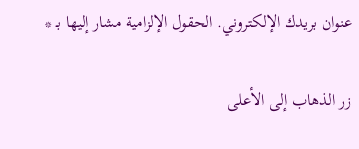عنوان بريدك الإلكتروني. الحقول الإلزامية مشار إليها بـ *

زر الذهاب إلى الأعلى